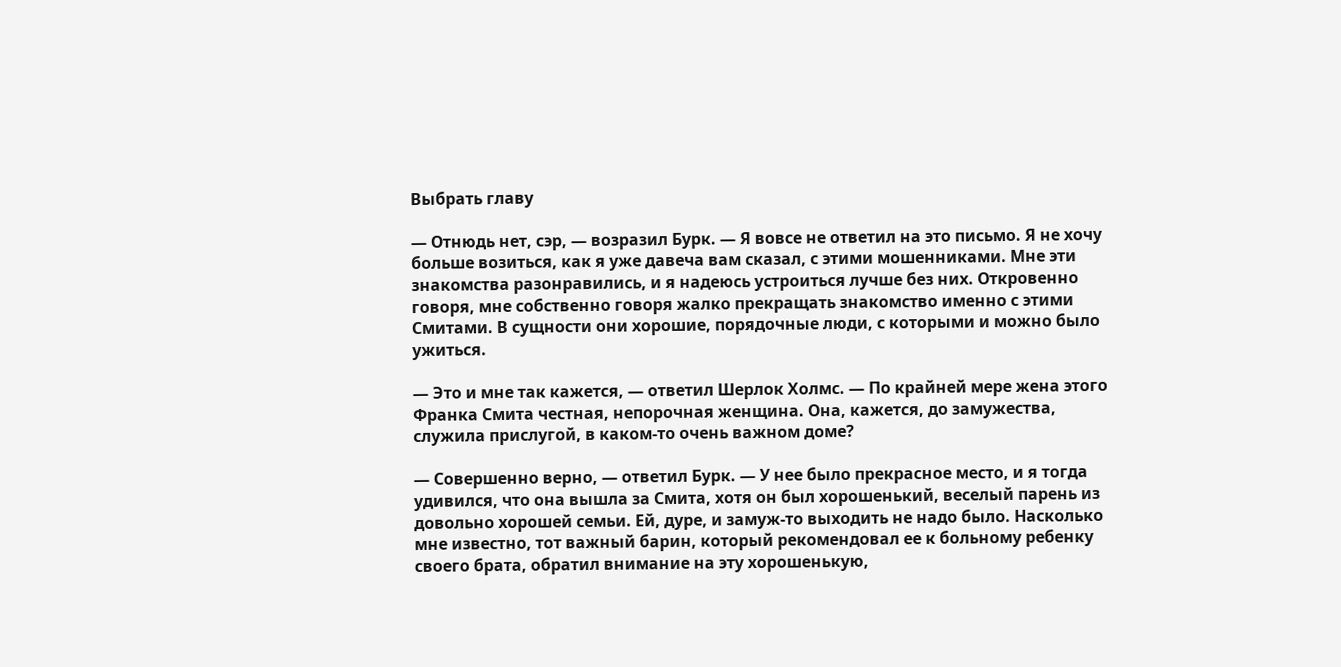Выбрать главу

— Отнюдь нет, сэр, — возразил Бурк. — Я вовсе не ответил на это письмо. Я не хочу больше возиться, как я уже давеча вам сказал, с этими мошенниками. Мне эти знакомства разонравились, и я надеюсь устроиться лучше без них. Откровенно говоря, мне собственно говоря жалко прекращать знакомство именно с этими Смитами. В сущности они хорошие, порядочные люди, с которыми и можно было ужиться.

— Это и мне так кажется, — ответил Шерлок Холмс. — По крайней мере жена этого Франка Смита честная, непорочная женщина. Она, кажется, до замужества, служила прислугой, в каком-то очень важном доме?

— Совершенно верно, — ответил Бурк. — У нее было прекрасное место, и я тогда удивился, что она вышла за Смита, хотя он был хорошенький, веселый парень из довольно хорошей семьи. Ей, дуре, и замуж-то выходить не надо было. Насколько мне известно, тот важный барин, который рекомендовал ее к больному ребенку своего брата, обратил внимание на эту хорошенькую,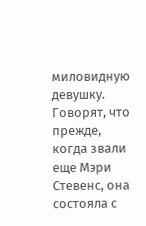миловидную девушку. Говорят, что прежде, когда звали еще Мэри Стевенс, она состояла с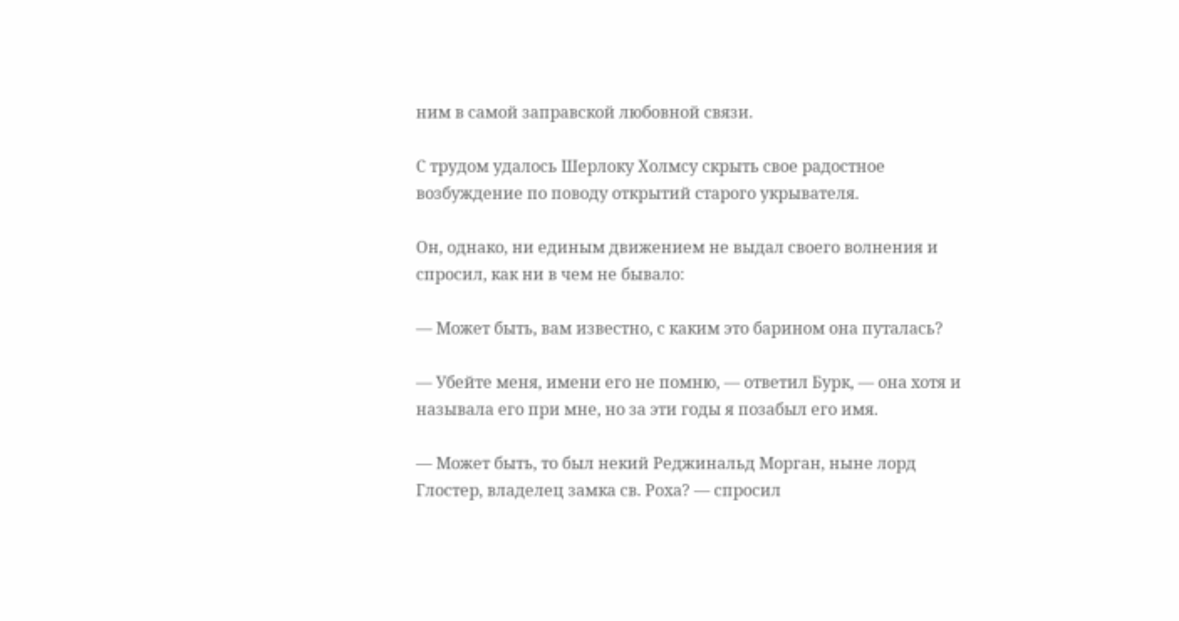ним в самой заправской любовной связи.

С трудом удалось Шерлоку Холмсу скрыть свое радостное возбуждение по поводу открытий старого укрывателя.

Он, однако, ни единым движением не выдал своего волнения и спросил, как ни в чем не бывало:

— Может быть, вам известно, с каким это барином она путалась?

— Убейте меня, имени его не помню, — ответил Бурк, — она хотя и называла его при мне, но за эти годы я позабыл его имя.

— Может быть, то был некий Реджинальд Морган, ныне лорд Глостер, владелец замка св. Роха? — спросил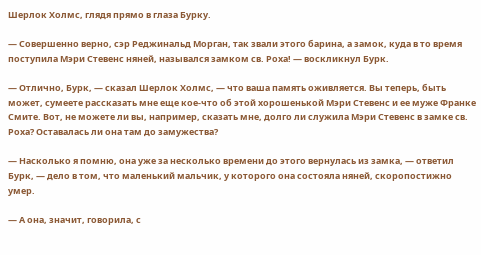Шерлок Холмс, глядя прямо в глаза Бурку.

— Совершенно верно, сэр Реджинальд Морган, так звали этого барина, а замок, куда в то время поступила Мэри Стевенс няней, назывался замком св. Роха! — воскликнул Бурк.

— Отлично, Бурк, — сказал Шерлок Холмс, — что ваша память оживляется. Вы теперь, быть может, сумеете рассказать мне еще кое-что об этой хорошенькой Мэри Стевенс и ее муже Франке Смите. Вот, не можете ли вы, например, сказать мне, долго ли служила Мэри Стевенс в замке св. Роха? Оставалась ли она там до замужества?

— Насколько я помню, она уже за несколько времени до этого вернулась из замка, — ответил Бурк, — дело в том, что маленький мальчик, у которого она состояла няней, скоропостижно умер.

— А она, значит, говорила, с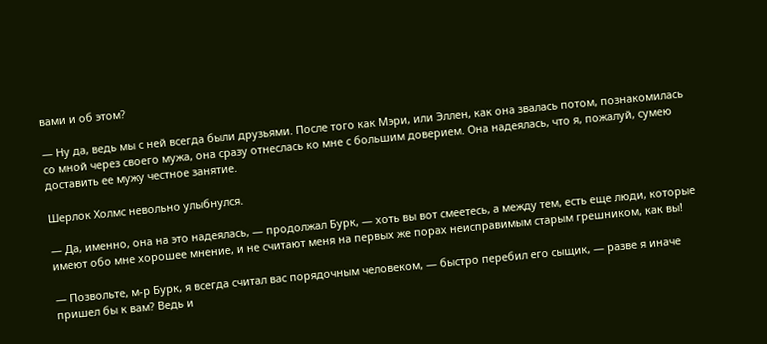вами и об этом?

— Ну да, ведь мы с ней всегда были друзьями. После того как Мэри, или Эллен, как она звалась потом, познакомилась со мной через своего мужа, она сразу отнеслась ко мне с большим доверием. Она надеялась, что я, пожалуй, сумею доставить ее мужу честное занятие.

Шерлок Холмс невольно улыбнулся.

— Да, именно, она на это надеялась, — продолжал Бурк, — хоть вы вот смеетесь, а между тем, есть еще люди, которые имеют обо мне хорошее мнение, и не считают меня на первых же порах неисправимым старым грешником, как вы!

— Позвольте, м-р Бурк, я всегда считал вас порядочным человеком, — быстро перебил его сыщик, — разве я иначе пришел бы к вам? Ведь и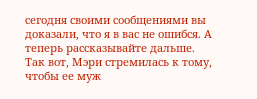сегодня своими сообщениями вы доказали, что я в вас не ошибся. А теперь рассказывайте дальше. Так вот, Мэри стремилась к тому, чтобы ее муж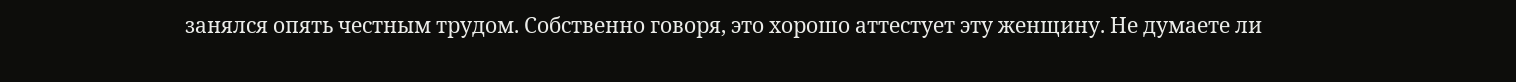занялся опять честным трудом. Собственно говоря, это хорошо аттестует эту женщину. Не думаете ли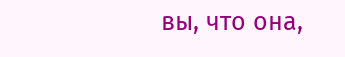вы, что она,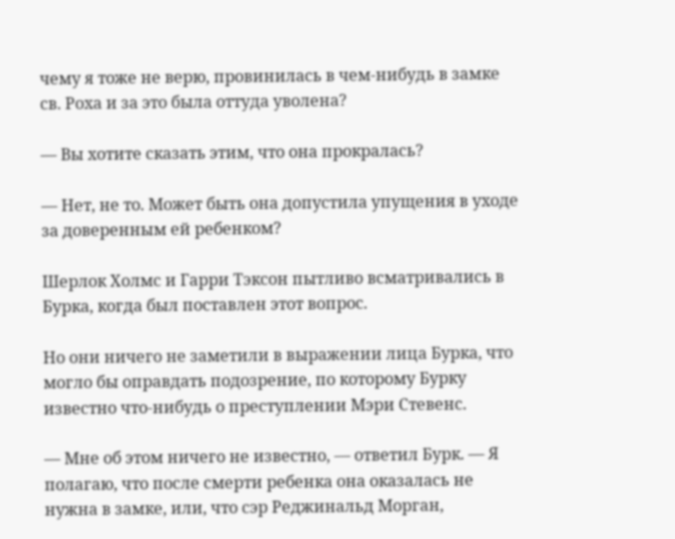чему я тоже не верю, провинилась в чем-нибудь в замке св. Роха и за это была оттуда уволена?

— Вы хотите сказать этим, что она прокралась?

— Нет, не то. Может быть она допустила упущения в уходе за доверенным ей ребенком?

Шерлок Холмс и Гарри Тэксон пытливо всматривались в Бурка, когда был поставлен этот вопрос.

Но они ничего не заметили в выражении лица Бурка, что могло бы оправдать подозрение, по которому Бурку известно что-нибудь о преступлении Мэри Стевенс.

— Мне об этом ничего не известно, — ответил Бурк. — Я полагаю, что после смерти ребенка она оказалась не нужна в замке, или, что сэр Реджинальд Морган,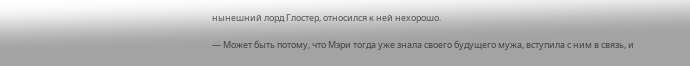нынешний лорд Глостер, относился к ней нехорошо.

— Может быть потому, что Мэри тогда уже знала своего будущего мужа, вступила с ним в связь, и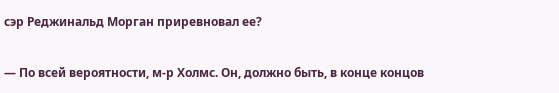сэр Реджинальд Морган приревновал ее?

— По всей вероятности, м-р Холмс. Он, должно быть, в конце концов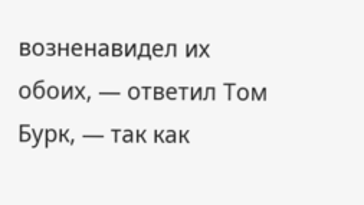возненавидел их обоих, — ответил Том Бурк, — так как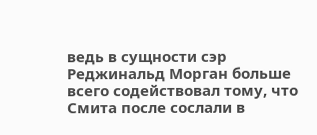ведь в сущности сэр Реджинальд Морган больше всего содействовал тому, что Смита после сослали в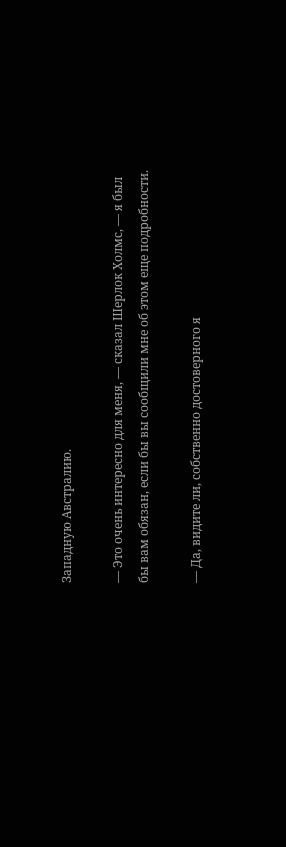Западную Австралию.

— Это очень интересно для меня, — сказал Шерлок Холмс, — я был бы вам обязан, если бы вы сообщили мне об этом еще подробности.

— Да, видите ли, собственно достоверного я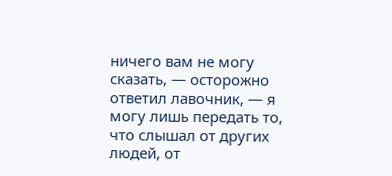ничего вам не могу сказать, — осторожно ответил лавочник, — я могу лишь передать то, что слышал от других людей, от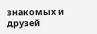знакомых и друзей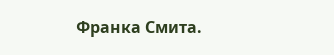Франка Смита.